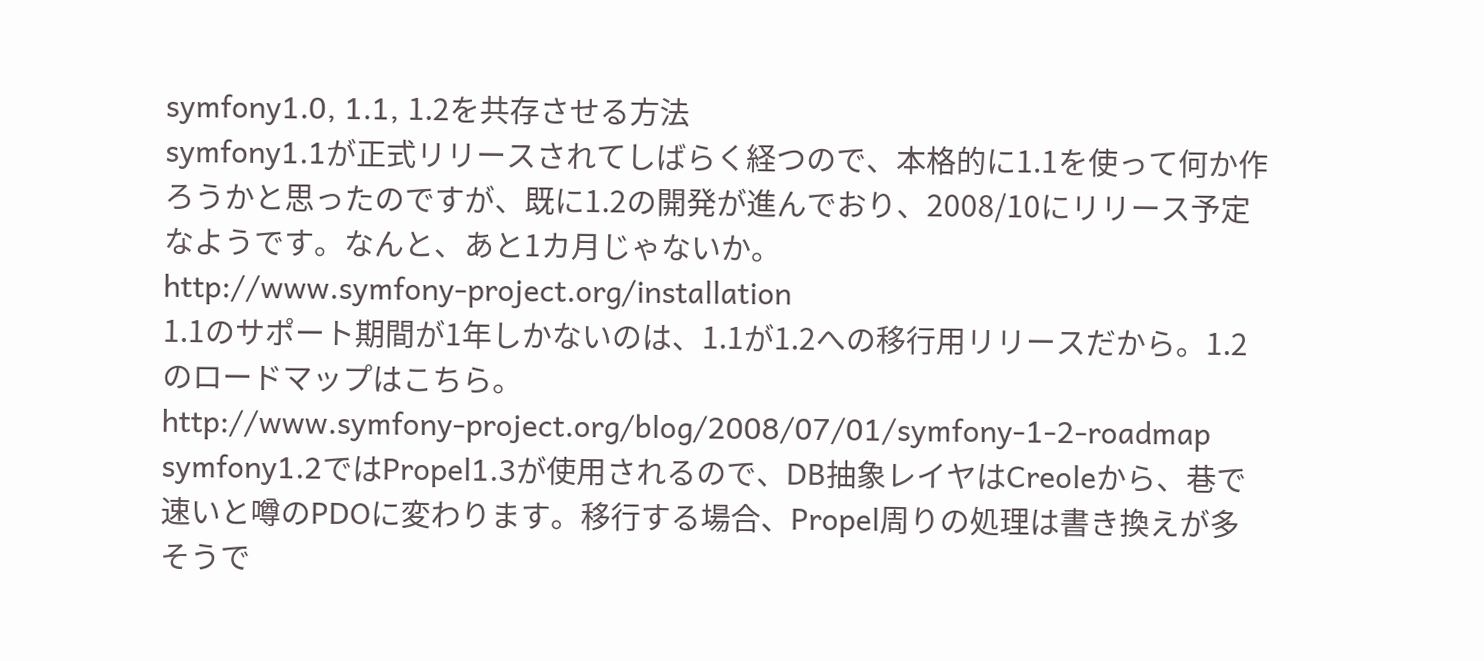symfony1.0, 1.1, 1.2を共存させる方法
symfony1.1が正式リリースされてしばらく経つので、本格的に1.1を使って何か作ろうかと思ったのですが、既に1.2の開発が進んでおり、2008/10にリリース予定なようです。なんと、あと1カ月じゃないか。
http://www.symfony-project.org/installation
1.1のサポート期間が1年しかないのは、1.1が1.2への移行用リリースだから。1.2のロードマップはこちら。
http://www.symfony-project.org/blog/2008/07/01/symfony-1-2-roadmap
symfony1.2ではPropel1.3が使用されるので、DB抽象レイヤはCreoleから、巷で速いと噂のPDOに変わります。移行する場合、Propel周りの処理は書き換えが多そうで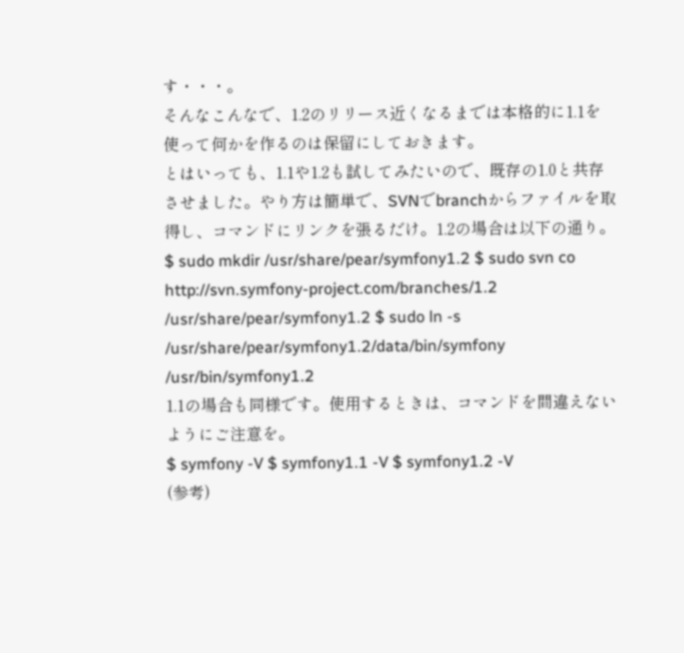す・・・。
そんなこんなで、1.2のリリース近くなるまでは本格的に1.1を使って何かを作るのは保留にしておきます。
とはいっても、1.1や1.2も試してみたいので、既存の1.0と共存させました。やり方は簡単で、SVNでbranchからファイルを取得し、コマンドにリンクを張るだけ。1.2の場合は以下の通り。
$ sudo mkdir /usr/share/pear/symfony1.2 $ sudo svn co http://svn.symfony-project.com/branches/1.2 /usr/share/pear/symfony1.2 $ sudo ln -s /usr/share/pear/symfony1.2/data/bin/symfony /usr/bin/symfony1.2
1.1の場合も同様です。使用するときは、コマンドを間違えないようにご注意を。
$ symfony -V $ symfony1.1 -V $ symfony1.2 -V
(参考)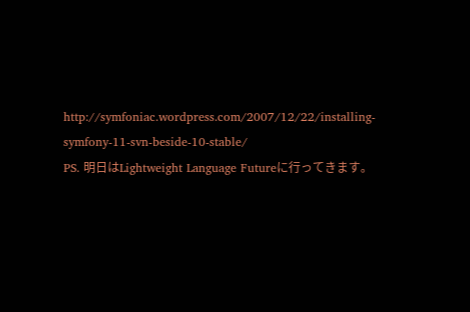http://symfoniac.wordpress.com/2007/12/22/installing-symfony-11-svn-beside-10-stable/
PS. 明日はLightweight Language Futureに行ってきます。